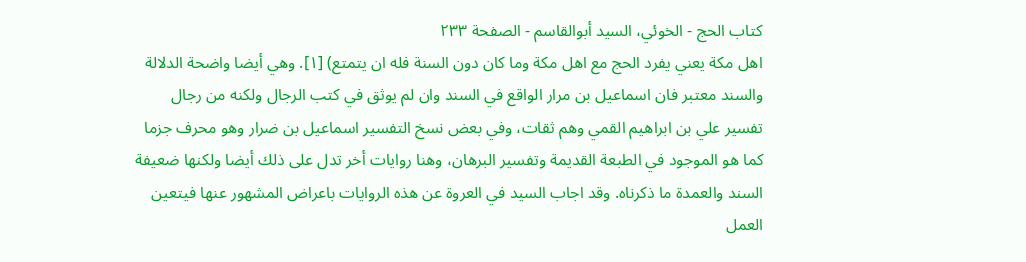كتاب الحج - الخوئي، السيد أبوالقاسم - الصفحة ٢٣٣
اهل مكة يعني يفرد الحج مع اهل مكة وما كان دون السنة فله ان يتمتع) [١]. وهي أيضا واضحة الدلالة والسند معتبر فان اسماعيل بن مرار الواقع في السند وان لم يوثق في كتب الرجال ولكنه من رجال تفسير علي بن ابراهيم القمي وهم ثقات، وفي بعض نسخ التفسير اسماعيل بن ضرار وهو محرف جزما كما هو الموجود في الطبعة القديمة وتفسير البرهان، وهنا روايات أخر تدل على ذلك أيضا ولكنها ضعيفة السند والعمدة ما ذكرناه. وقد اجاب السيد في العروة عن هذه الروايات باعراض المشهور عنها فيتعين العمل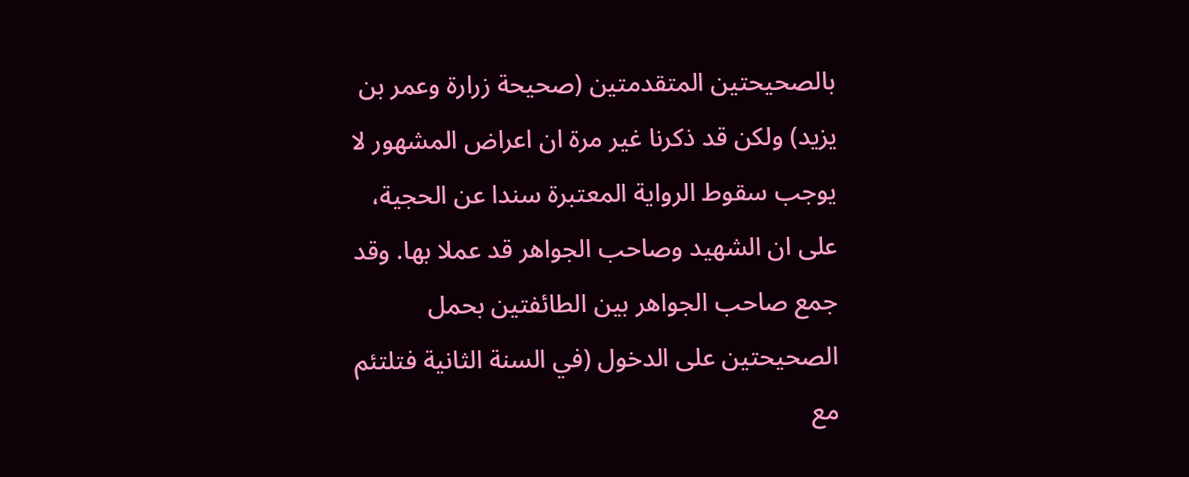بالصحيحتين المتقدمتين (صحيحة زرارة وعمر بن يزيد) ولكن قد ذكرنا غير مرة ان اعراض المشهور لا يوجب سقوط الرواية المعتبرة سندا عن الحجية، على ان الشهيد وصاحب الجواهر قد عملا بها. وقد جمع صاحب الجواهر بين الطائفتين بحمل الصحيحتين على الدخول (في السنة الثانية فتلتئم مع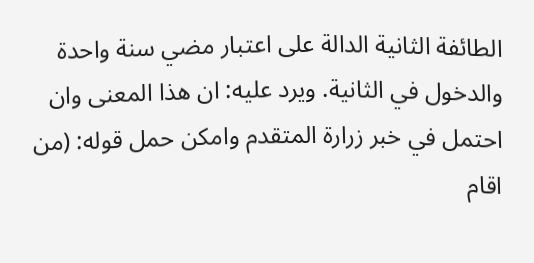الطائفة الثانية الدالة على اعتبار مضي سنة واحدة والدخول في الثانية. ويرد عليه: ان هذا المعنى وان احتمل في خبر زرارة المتقدم وامكن حمل قوله: (من اقام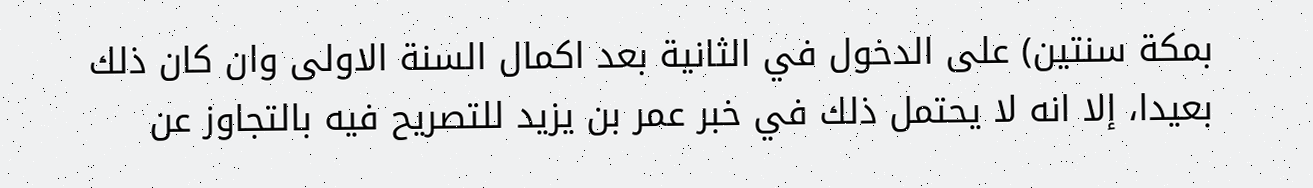بمكة سنتين) على الدخول في الثانية بعد اكمال السنة الاولى وان كان ذلك بعيدا، إلا انه لا يحتمل ذلك في خبر عمر بن يزيد للتصريح فيه بالتجاوز عن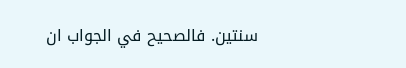سنتين. فالصحيح في الجواب ان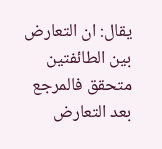يقال: ان التعارض بين الطائفتين متحقق فالمرجع بعد التعارض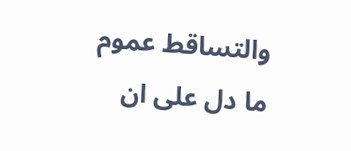والتساقط عموم ما دل على ان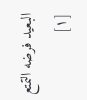البعيد فرضه التمتع
[١]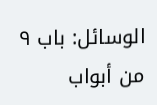الوسائل: باب ٩ من أبواب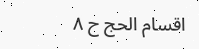اقسام الحج ح ٨